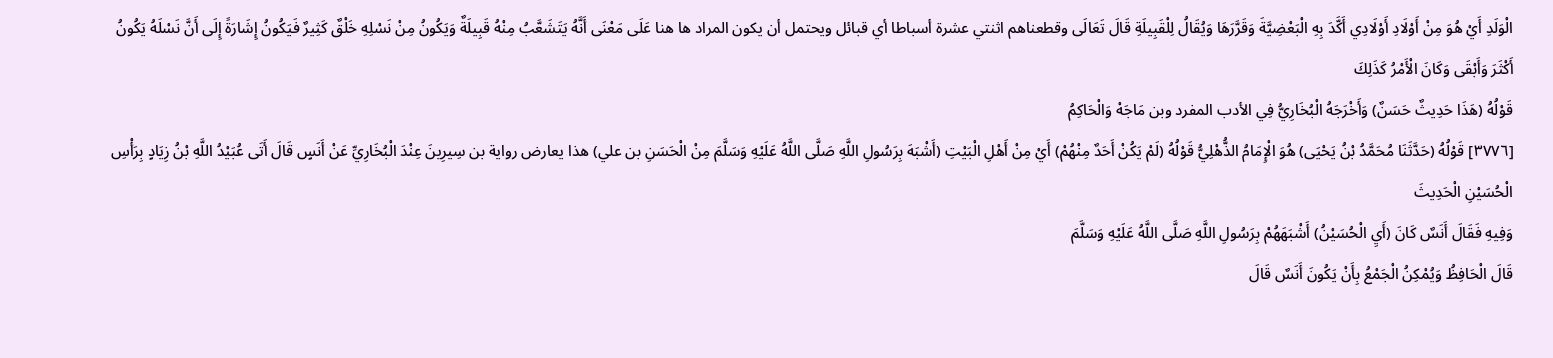الْوَلَدِ أَيْ هُوَ مِنْ أَوْلَادِ أَوْلَادِي أَكَّدَ بِهِ الْبَعْضِيَّةَ وَقَرَّرَهَا وَيُقَالُ لِلْقَبِيلَةِ قَالَ تَعَالَى وقطعناهم اثنتي عشرة أسباطا أي قبائل ويحتمل أن يكون المراد ها هنا عَلَى مَعْنَى أَنَّهُ يَتَشَعَّبُ مِنْهُ قَبِيلَةٌ وَيَكُونُ مِنْ نَسْلِهِ خَلْقٌ كَثِيرٌ فَيَكُونُ إِشَارَةً إِلَى أَنَّ نَسْلَهُ يَكُونُ أَكْثَرَ وَأَبْقَى وَكَانَ الْأَمْرُ كَذَلِكَ
قَوْلُهُ (هَذَا حَدِيثٌ حَسَنٌ) وَأَخْرَجَهُ الْبُخَارِيُّ فِي الأدب المفرد وبن مَاجَهْ وَالْحَاكِمُ
[٣٧٧٦] قَوْلُهُ (حَدَّثَنَا مُحَمَّدُ بْنُ يَحْيَى) هُوَ الْإِمَامُ الذُّهْلِيُّ قَوْلُهُ (لَمْ يَكُنْ أَحَدٌ مِنْهُمْ) أَيْ مِنْ أَهْلِ الْبَيْتِ (أَشْبَهَ بِرَسُولِ اللَّهِ صَلَّى اللَّهُ عَلَيْهِ وَسَلَّمَ مِنْ الْحَسَنِ بن علي) هذا يعارض رواية بن سِيرِينَ عِنْدَ الْبُخَارِيِّ عَنْ أَنَسٍ قَالَ أَتَى عُبَيْدُ اللَّهِ بْنُ زِيَادٍ بِرَأْسِ الْحُسَيْنِ الْحَدِيثَ
وَفِيهِ فَقَالَ أَنَسٌ كَانَ (أَيِ الْحُسَيْنُ) أَشْبَهَهُمْ بِرَسُولِ اللَّهِ صَلَّى اللَّهُ عَلَيْهِ وَسَلَّمَ
قَالَ الْحَافِظُ وَيُمْكِنُ الْجَمْعُ بِأَنْ يَكُونَ أَنَسٌ قَالَ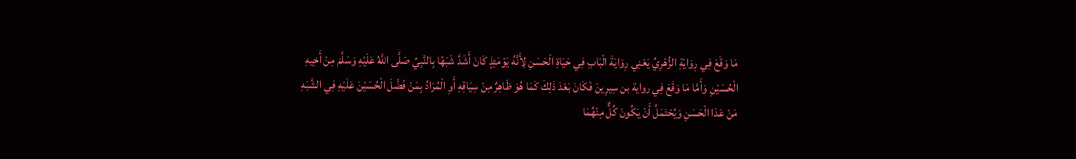مَا وَقَعَ فِي رِوَايَةِ الزُّهْرِيِّ يَعْنِي رِوَايَةَ الْبَابِ فِي حَيَاةِ الْحَسَنِ لِأَنَّهُ يَوْمَئِذٍ كَانَ أَشَدَّ شَبَهًا بِالنَّبِيِّ صَلَّى اللَّهُ عَلَيْهِ وَسَلَّمَ مِنْ أَخِيهِ الْحُسَيْنِ وَأَمَّا مَا وَقَعَ فِي رواية بن سِيرِينَ فَكَانَ بَعْدَ ذَلِكَ كَمَا هُوَ ظَاهِرٌ مِنْ سِيَاقِهِ أَوِ الْمُرَادُ بِمَنْ فَضَّلَ الْحُسَيْنَ عَلَيْهِ فِي الشَّبَهِ مَنْ عَدَا الْحَسَنِ وَيُحْتَمَلُ أَنْ يَكُونَ كُلٌّ مِنْهُمَا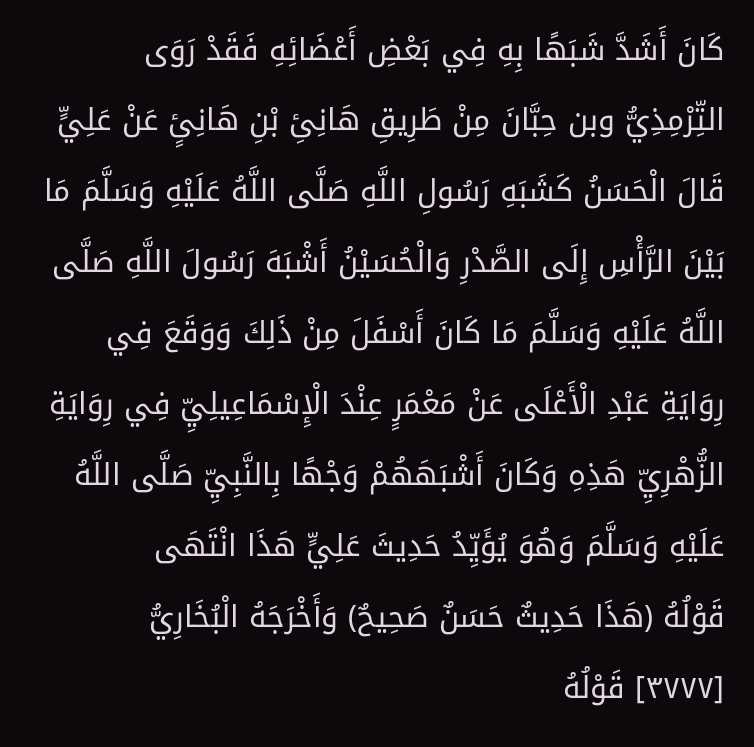كَانَ أَشَدَّ شَبَهًا بِهِ فِي بَعْضِ أَعْضَائِهِ فَقَدْ رَوَى التِّرْمِذِيُّ وبن حِبَّانَ مِنْ طَرِيقِ هَانِئِ بْنِ هَانِئٍ عَنْ عَلِيٍّ قَالَ الْحَسَنُ كَشَبَهِ رَسُولِ اللَّهِ صَلَّى اللَّهُ عَلَيْهِ وَسَلَّمَ مَا بَيْنَ الرَّأْسِ إِلَى الصَّدْرِ وَالْحُسَيْنُ أَشْبَهَ رَسُولَ اللَّهِ صَلَّى اللَّهُ عَلَيْهِ وَسَلَّمَ مَا كَانَ أَسْفَلَ مِنْ ذَلِكَ وَوَقَعَ فِي رِوَايَةِ عَبْدِ الْأَعْلَى عَنْ مَعْمَرٍ عِنْدَ الْإِسْمَاعِيلِيِّ فِي رِوَايَةِ الزُّهْرِيِّ هَذِهِ وَكَانَ أَشْبَهَهُمْ وَجْهًا بِالنَّبِيِّ صَلَّى اللَّهُ عَلَيْهِ وَسَلَّمَ وَهُوَ يُؤَيِّدُ حَدِيثَ عَلِيٍّ هَذَا انْتَهَى
قَوْلُهُ (هَذَا حَدِيثٌ حَسَنٌ صَحِيحٌ) وَأَخْرَجَهُ الْبُخَارِيُّ
[٣٧٧٧] قَوْلُهُ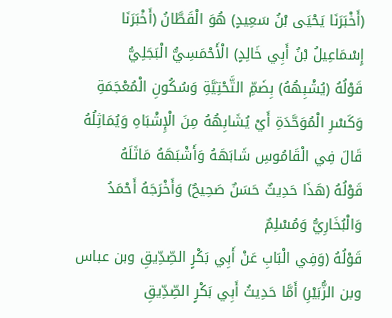(أَخْبَرَنَا يَحْيَى بْنُ سَعِيدٍ) هُوَ الْقَطَّانُ (أَخْبَرَنَا إِسْمَاعِيلُ بْنُ أَبِي خَالِدٍ) الْأَحْمَسِيُّ الْبَجَلِيُّ
قَوْلُهُ (يُشْبِهُهُ) بِضَمِّ التَّحْتِيَّةِ وَسُكُونِ الْمُعْجَمَةِ وَكَسْرِ الْمُوَحَّدَةِ أَيْ يُشَابِهُهُ مِنَ الْإِشْبَاهِ وَيُمَاثِلُهُ قَالَ فِي الْقَامُوسِ شَابَهَهُ وَأَشْبَهَهُ مَاثَلَهُ
قَوْلُهُ (هَذَا حَدِيثٌ حَسَنٌ صَحِيحٌ) وَأَخْرَجَهُ أَحْمَدُ وَالْبُخَارِيُّ وَمُسْلِمٌ
قَوْلُهُ (وَفِي الْبَابِ عَنْ أَبِي بَكْرٍ الصِّدِّيقِ وبن عباس وبن الزُّبَيْرِ) أَمَّا حَدِيثُ أَبِي بَكْرٍ الصِّدِّيقِ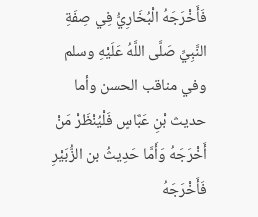فَأَخْرَجَهُ الْبُخَارِيُّ فِي صِفَةِ النَّبِيِّ صَلَّى اللَّهُ عَلَيْهِ وسلم وفي مناقب الحسن وأما حديث بْنِ عَبَّاسٍ فَلْيُنْظَرْ مَنْ أَخْرَجَهُ وَأَمَّا حَدِيثُ بن الزُّبَيْرِ فَأَخْرَجَهُ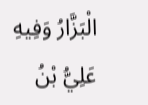الْبَزَّارُ وَفِيهِ عَلِيُّ بْنُ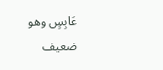عَابِسٍ وهو ضعيف